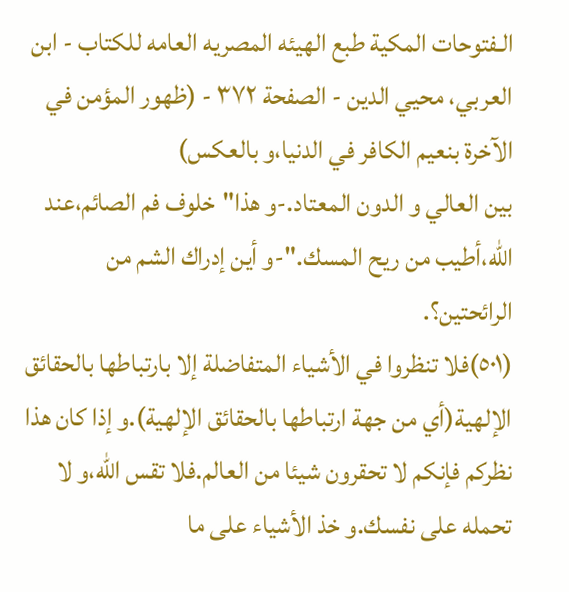الـفتوحات المکية طبع الهيئه المصريه العامه للکتاب - ابن العربي، محيي الدين - الصفحة ٣٧٢ - (ظهور المؤمن في الآخرة بنعيم الكافر في الدنيا،و بالعكس)
بين العالي و الدون المعتاد.-و هذا"خلوف فم الصائم،عند اللّٰه،أطيب من ريح المسك."-و أين إدراك الشم من الرائحتين؟.
(٥٠١)فلا تنظروا في الأشياء المتفاضلة إلا بارتباطها بالحقائق الإلهية(أي من جهة ارتباطها بالحقائق الإلهية).و إذا كان هذا نظركم فإنكم لا تحقرون شيئا من العالم.فلا تقس اللّٰه،و لا تحمله على نفسك.و خذ الأشياء على ما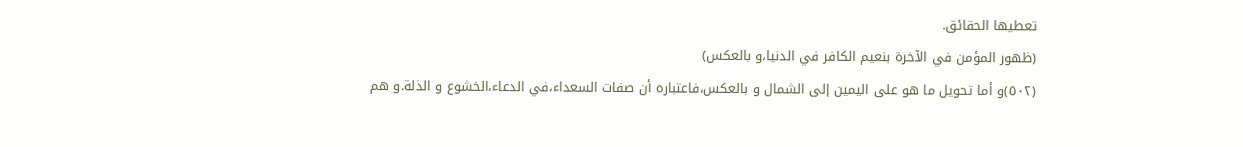تعطيها الحقائق.
(ظهور المؤمن في الآخرة بنعيم الكافر في الدنيا،و بالعكس)
(٥٠٢)و أما تحويل ما هو على اليمين إلى الشمال و بالعكس،فاعتباره أن صفات السعداء،في الدعاء،الخشوع و الذلة.و هم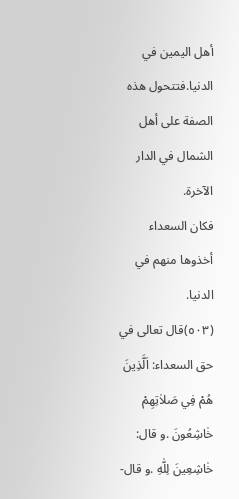أهل اليمين في الدنيا.فتتحول هذه الصفة على أهل الشمال في الدار الآخرة.
فكان السعداء أخذوها منهم في الدنيا.
(٥٠٣)قال تعالى في حق السعداء: اَلَّذِينَ هُمْ فِي صَلاٰتِهِمْ خٰاشِعُونَ .و قال: خٰاشِعِينَ لِلّٰهِ .و قال-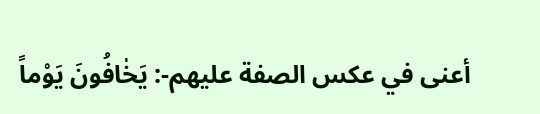أعنى في عكس الصفة عليهم-: يَخٰافُونَ يَوْماً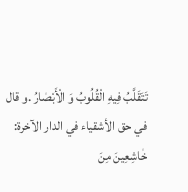تَتَقَلَّبُ فِيهِ الْقُلُوبُ وَ الْأَبْصٰارُ .و قال في حق الأشقياء في الدار الآخرة: خٰاشِعِينَ مِنَ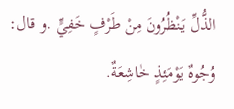الذُّلِّ يَنْظُرُونَ مِنْ طَرْفٍ خَفِيٍّ .و قال: وُجُوهٌ يَوْمَئِذٍ خٰاشِعَةٌ.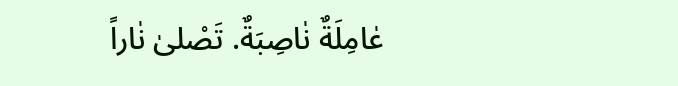عٰامِلَةٌ نٰاصِبَةٌ. تَصْلىٰ نٰاراً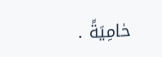حٰامِيَةً .